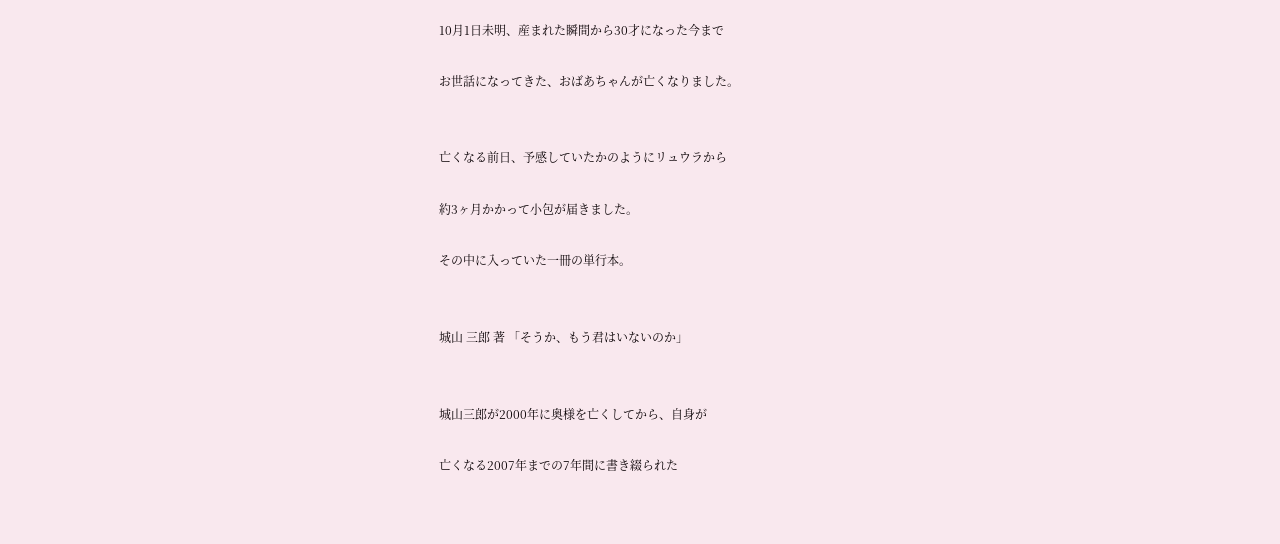10月1日未明、産まれた瞬間から30才になった今まで

お世話になってきた、おばあちゃんが亡くなりました。


亡くなる前日、予感していたかのようにリュウラから

約3ヶ月かかって小包が届きました。

その中に入っていた一冊の単行本。


城山 三郎 著 「そうか、もう君はいないのか」


城山三郎が2000年に奥様を亡くしてから、自身が

亡くなる2007年までの7年間に書き綴られた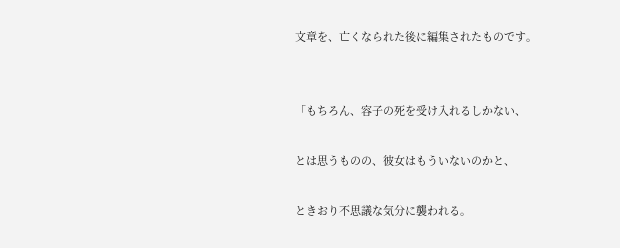文章を、亡くなられた後に編集されたものです。


「もちろん、容子の死を受け入れるしかない、

とは思うものの、彼女はもういないのかと、

ときおり不思議な気分に襲われる。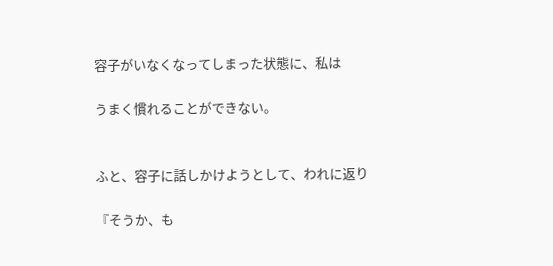容子がいなくなってしまった状態に、私は

うまく慣れることができない。


ふと、容子に話しかけようとして、われに返り

『そうか、も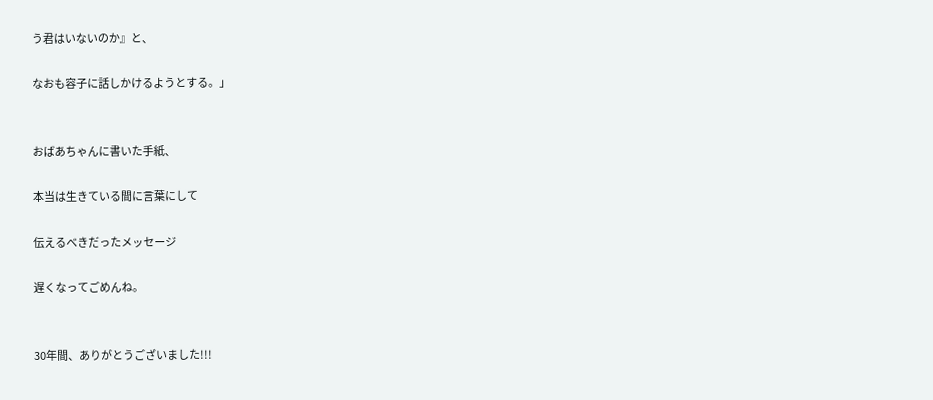う君はいないのか』と、

なおも容子に話しかけるようとする。」


おばあちゃんに書いた手紙、

本当は生きている間に言葉にして

伝えるべきだったメッセージ

遅くなってごめんね。


30年間、ありがとうございました!!!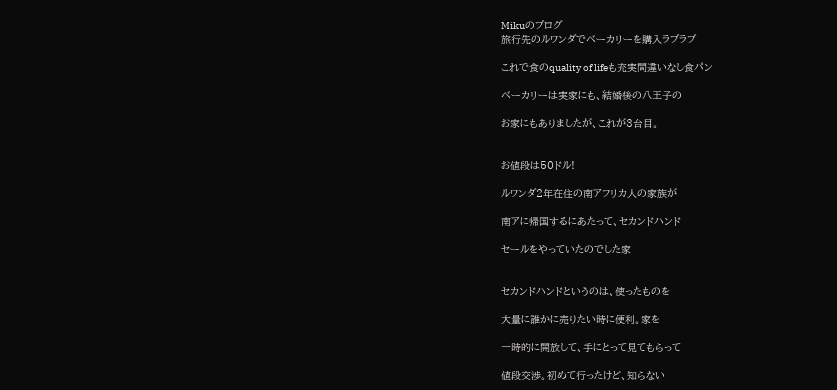Mikuのブログ
旅行先のルワンダでベーカリーを購入ラブラブ

これで食のquality of lifeも充実間違いなし食パン

ベーカリーは実家にも、結婚後の八王子の

お家にもありましたが、これが3台目。


お値段は50ドル!

ルワンダ2年在住の南アフリカ人の家族が

南アに帰国するにあたって、セカンドハンド

セールをやっていたのでした家


セカンドハンドというのは、使ったものを

大量に誰かに売りたい時に便利。家を

一時的に開放して、手にとって見てもらって

値段交渉。初めて行ったけど、知らない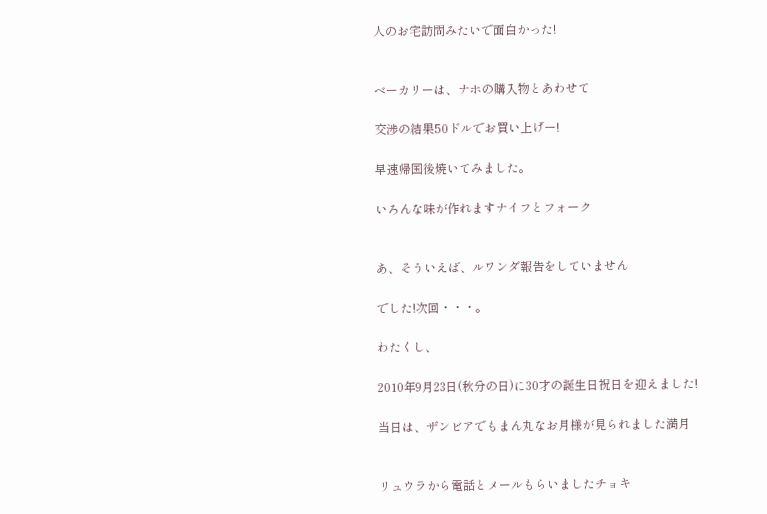人のお宅訪問みたいで面白かった!


ベーカリーは、ナホの購入物とあわせて

交渉の結果50ドルでお買い上げー!

早速帰国後焼いてみました。

いろんな味が作れますナイフとフォーク


あ、そういえば、ルワンダ報告をしていません

でした!次回・・・。

わたくし、

2010年9月23日(秋分の日)に30才の誕生日祝日を迎えました!

当日は、ザンビアでもまん丸なお月様が見られました満月


リュウラから電話とメールもらいましたチョキ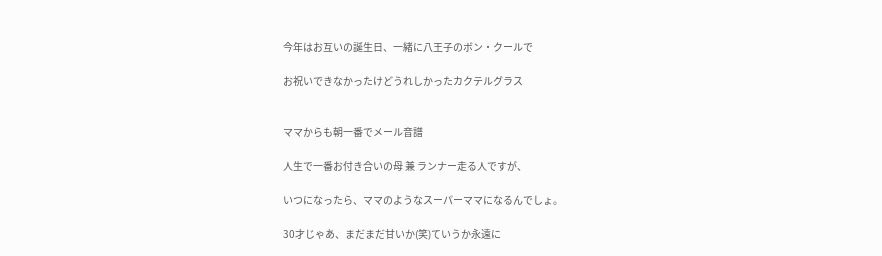今年はお互いの誕生日、一緒に八王子のボン・クールで

お祝いできなかったけどうれしかったカクテルグラス


ママからも朝一番でメール音譜

人生で一番お付き合いの母 兼 ランナー走る人ですが、

いつになったら、ママのようなスーパーママになるんでしょ。

30才じゃあ、まだまだ甘いか(笑)ていうか永遠に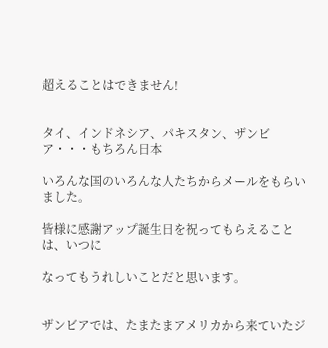超えることはできません!


タイ、インドネシア、パキスタン、ザンビア・・・もちろん日本

いろんな国のいろんな人たちからメールをもらいました。

皆様に感謝アップ誕生日を祝ってもらえることは、いつに

なってもうれしいことだと思います。


ザンビアでは、たまたまアメリカから来ていたジ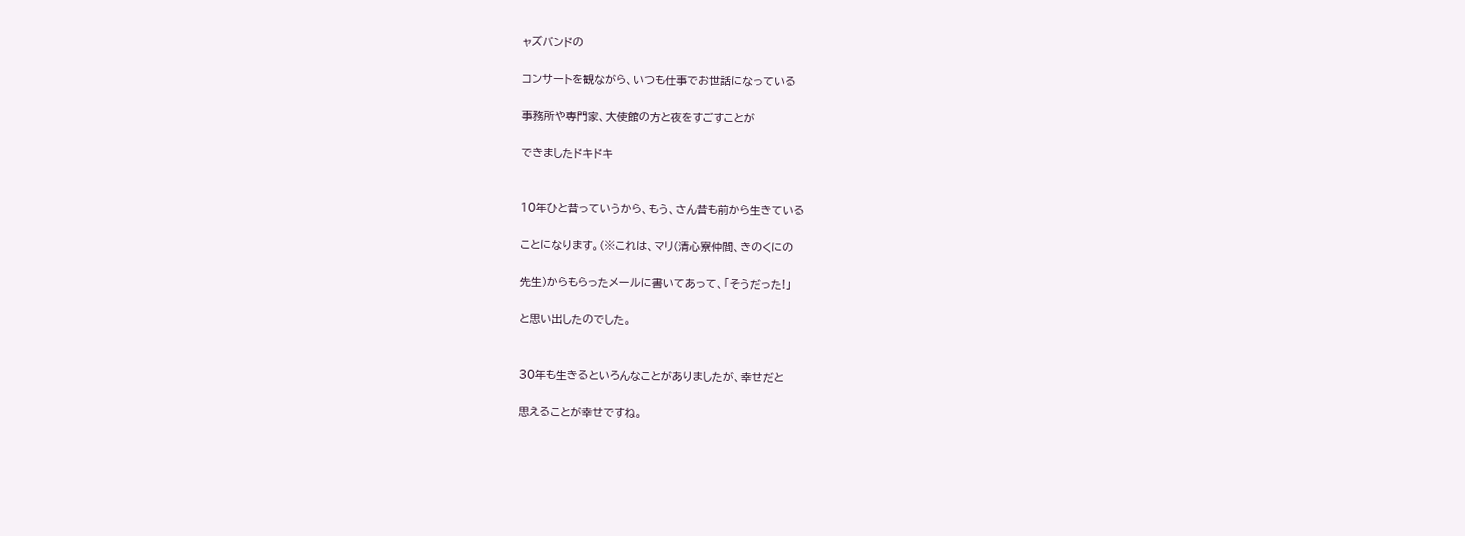ャズバンドの

コンサートを観ながら、いつも仕事でお世話になっている

事務所や専門家、大使館の方と夜をすごすことが

できましたドキドキ


10年ひと昔っていうから、もう、さん昔も前から生きている

ことになります。(※これは、マリ(清心寮仲間、きのくにの

先生)からもらったメールに書いてあって、「そうだった!」

と思い出したのでした。


30年も生きるといろんなことがありましたが、幸せだと

思えることが幸せですね。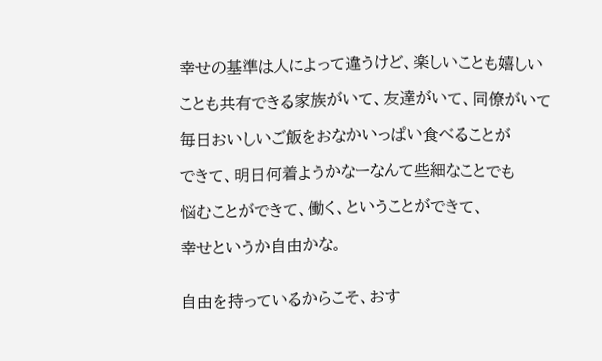幸せの基準は人によって違うけど、楽しいことも嬉しい

ことも共有できる家族がいて、友達がいて、同僚がいて

毎日おいしいご飯をおなかいっぱい食べることが

できて、明日何着ようかなーなんて些細なことでも

悩むことができて、働く、ということができて、

幸せというか自由かな。


自由を持っているからこそ、おす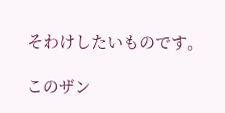そわけしたいものです。

このザン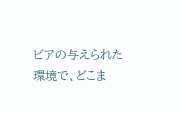ビアの与えられた環境で、どこま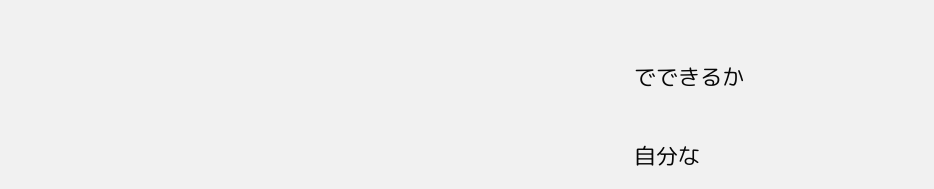でできるか

自分な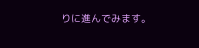りに進んでみます。